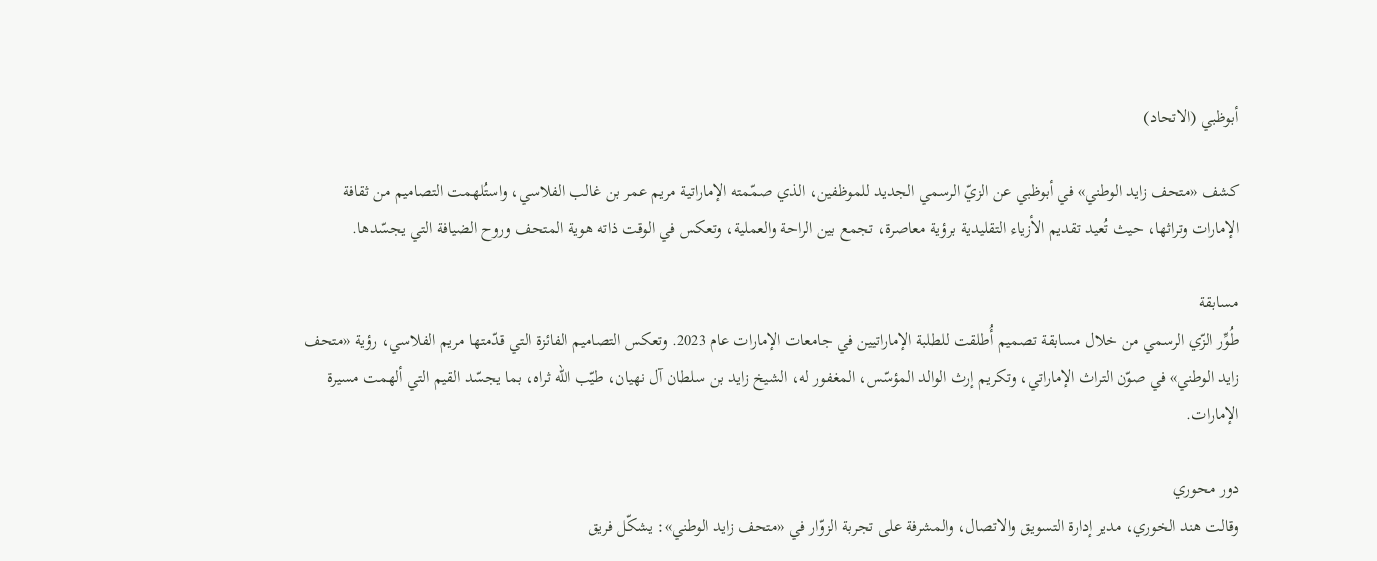أبوظبي (الاتحاد)

كشف «متحف زايد الوطني» في أبوظبي عن الزيّ الرسمي الجديد للموظفين، الذي صمّمته الإماراتية مريم عمر بن غالب الفلاسي، واستُلهمت التصاميم من ثقافة الإمارات وتراثها، حيث تُعيد تقديم الأزياء التقليدية برؤية معاصرة، تجمع بين الراحة والعملية، وتعكس في الوقت ذاته هوية المتحف وروح الضيافة التي يجسّدها.

مسابقة
طُوِّر الزّي الرسمي من خلال مسابقة تصميم أُطلقت للطلبة الإماراتيين في جامعات الإمارات عام 2023. وتعكس التصاميم الفائزة التي قدّمتها مريم الفلاسي، رؤية «متحف زايد الوطني» في صوّن التراث الإماراتي، وتكريم إرث الوالد المؤسّس، المغفور له، الشيخ زايد بن سلطان آل نهيان، طيّب الله ثراه، بما يجسّد القيم التي ألهمت مسيرة الإمارات.

دور محوري
وقالت هند الخوري، مدير إدارة التسويق والاتصال، والمشرفة على تجربة الزوّار في «متحف زايد الوطني»: يشكّل فريق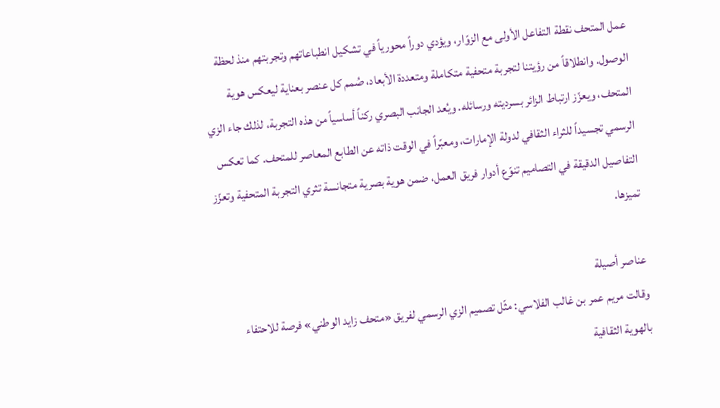عمل المتحف نقطة التفاعل الأولى مع الزوّار، ويؤدي دوراً محورياً في تشكيل انطباعاتهم وتجربتهم منذ لحظة الوصول. وانطلاقاً من رؤيتنا لتجربة متحفية متكاملة ومتعددة الأبعاد، صُمم كل عنصر بعناية ليعكس هوية المتحف، ويعزّز ارتباط الزائر بسرديته ورسائله. ويُعد الجانب البصري ركناً أساسياً من هذه التجربة، لذلك جاء الزي الرسمي تجسيداً للثراء الثقافي لدولة الإمارات، ومعبّراً في الوقت ذاته عن الطابع المعاصر للمتحف. كما تعكس التفاصيل الدقيقة في التصاميم تنوّع أدوار فريق العمل، ضمن هوية بصرية متجانسة تثري التجربة المتحفية وتعزّز تميزها.

عناصر أصيلة
وقالت مريم عمر بن غالب الفلاسي: مثّل تصميم الزي الرسمي لفريق «متحف زايد الوطني» فرصة للاحتفاء بالهوية الثقافية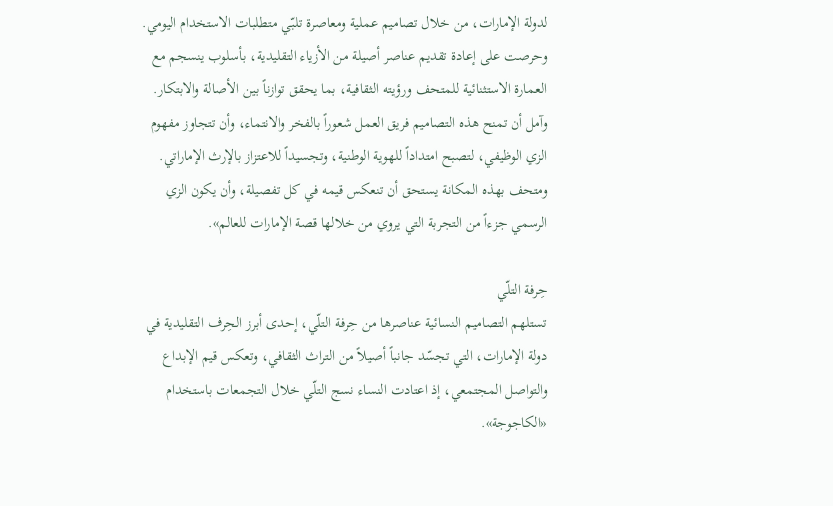لدولة الإمارات، من خلال تصاميم عملية ومعاصرة تلبّي متطلبات الاستخدام اليومي. وحرصت على إعادة تقديم عناصر أصيلة من الأزياء التقليدية، بأسلوب ينسجم مع العمارة الاستثنائية للمتحف ورؤيته الثقافية، بما يحقق توازناً بين الأصالة والابتكار. وآمل أن تمنح هذه التصاميم فريق العمل شعوراً بالفخر والانتماء، وأن تتجاوز مفهوم الزي الوظيفي، لتصبح امتداداً للهوية الوطنية، وتجسيداً للاعتزاز بالإرث الإماراتي. ومتحف بهذه المكانة يستحق أن تنعكس قيمه في كل تفصيلة، وأن يكون الزي الرسمي جزءاً من التجربة التي يروي من خلالها قصة الإمارات للعالم».

حِرفة التلّي
تستلهم التصاميم النسائية عناصرها من حِرفة التلّي، إحدى أبرز الحِرف التقليدية في دولة الإمارات، التي تجسّد جانباً أصيلاً من التراث الثقافي، وتعكس قيم الإبداع والتواصل المجتمعي، إذ اعتادت النساء نسج التلّي خلال التجمعات باستخدام «الكاجوجة».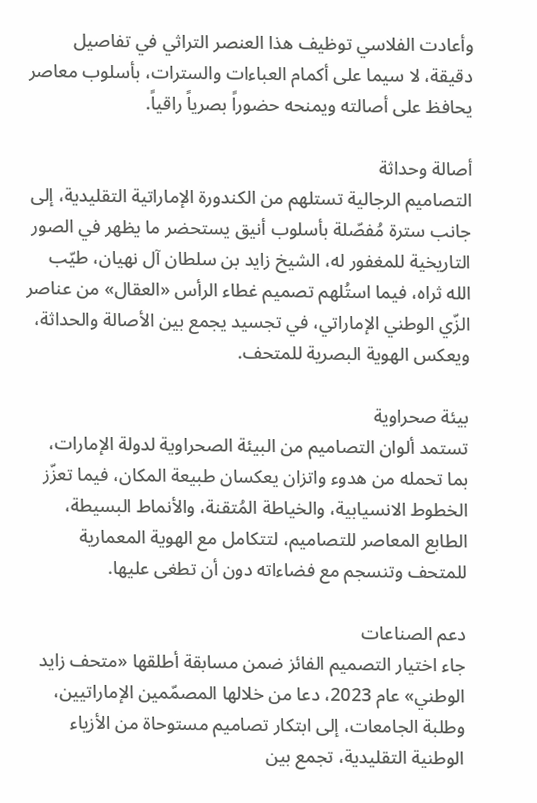وأعادت الفلاسي توظيف هذا العنصر التراثي في تفاصيل دقيقة، لا سيما على أكمام العباءات والسترات، بأسلوب معاصر يحافظ على أصالته ويمنحه حضوراً بصرياً راقياً.

أصالة وحداثة
التصاميم الرجالية تستلهم من الكندورة الإماراتية التقليدية، إلى جانب سترة مُفصّلة بأسلوب أنيق يستحضر ما يظهر في الصور التاريخية للمغفور له، الشيخ زايد بن سلطان آل نهيان، طيّب الله ثراه، فيما استُلهم تصميم غطاء الرأس «العقال» من عناصر الزّي الوطني الإماراتي، في تجسيد يجمع بين الأصالة والحداثة، ويعكس الهوية البصرية للمتحف.

بيئة صحراوية
تستمد ألوان التصاميم من البيئة الصحراوية لدولة الإمارات، بما تحمله من هدوء واتزان يعكسان طبيعة المكان، فيما تعزّز الخطوط الانسيابية، والخياطة المُتقنة، والأنماط البسيطة، الطابع المعاصر للتصاميم، لتتكامل مع الهوية المعمارية للمتحف وتنسجم مع فضاءاته دون أن تطغى عليها.

دعم الصناعات
جاء اختيار التصميم الفائز ضمن مسابقة أطلقها «متحف زايد الوطني» عام 2023، دعا من خلالها المصمّمين الإماراتيين، وطلبة الجامعات، إلى ابتكار تصاميم مستوحاة من الأزياء الوطنية التقليدية، تجمع بين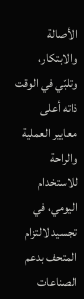الأصالة والابتكار، وتلبّي في الوقت ذاته أعلى معايير العملية والراحة للاستخدام اليومي، في تجسيد لالتزام المتحف بدعم الصناعات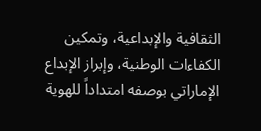الثقافية والإبداعية، وتمكين الكفاءات الوطنية، وإبراز الإبداع الإماراتي بوصفه امتداداً للهوية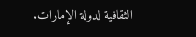الثقافية لدولة الإمارات.